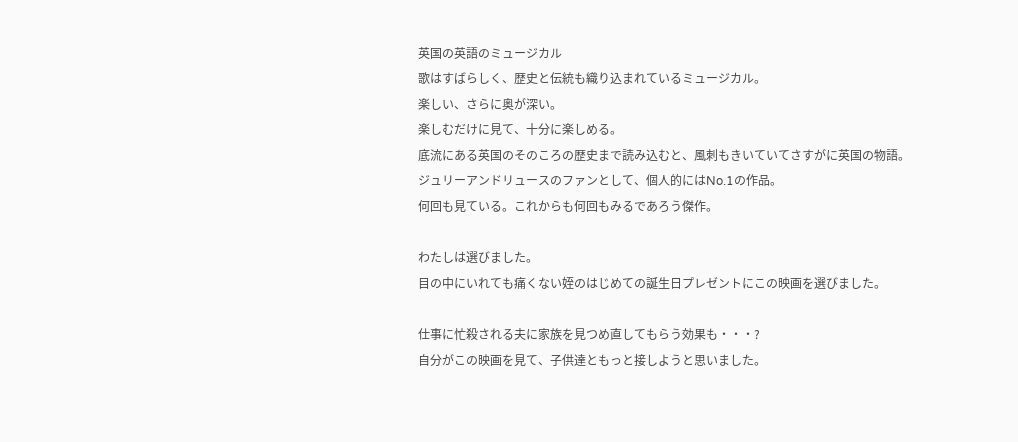英国の英語のミュージカル
歌はすばらしく、歴史と伝統も織り込まれているミュージカル。
楽しい、さらに奥が深い。
楽しむだけに見て、十分に楽しめる。
底流にある英国のそのころの歴史まで読み込むと、風刺もきいていてさすがに英国の物語。
ジュリーアンドリュースのファンとして、個人的にはNo.1の作品。
何回も見ている。これからも何回もみるであろう傑作。

わたしは選びました。
目の中にいれても痛くない姪のはじめての誕生日プレゼントにこの映画を選びました。

仕事に忙殺される夫に家族を見つめ直してもらう効果も・・・?
自分がこの映画を見て、子供達ともっと接しようと思いました。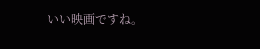いい映画ですね。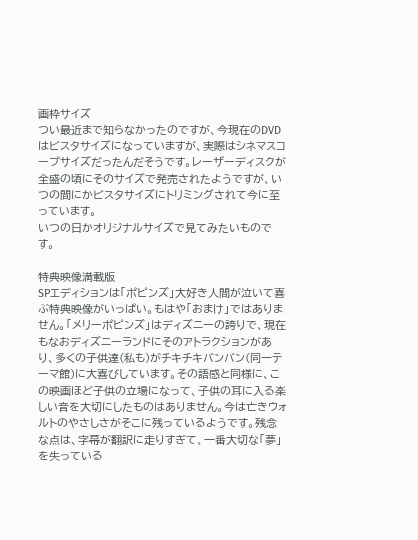画枠サイズ
つい最近まで知らなかったのですが、今現在のDVDはビスタサイズになっていますが、実際はシネマスコープサイズだったんだそうです。レーザーディスクが全盛の頃にそのサイズで発売されたようですが、いつの間にかビスタサイズにトリミングされて今に至っています。
いつの日かオリジナルサイズで見てみたいものです。

特典映像満載版
SPエディションは「ポピンズ」大好き人間が泣いて喜ぶ特典映像がいっぱい。もはや「おまけ」ではありません。「メリーポピンズ」はディズニーの誇りで、現在もなおディズニーランドにそのアトラクションがあり、多くの子供達(私も)がチキチキバンバン(同一テーマ館)に大喜びしています。その語感と同様に、この映画ほど子供の立場になって、子供の耳に入る楽しい音を大切にしたものはありません。今は亡きウォルトのやさしさがそこに残っているようです。残念な点は、字幕が翻訳に走りすぎて、一番大切な「夢」を失っている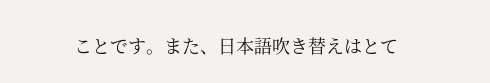ことです。また、日本語吹き替えはとて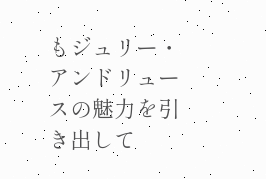もジュリー・アンドリュースの魅力を引き出して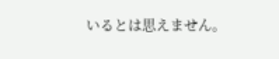いるとは思えません。